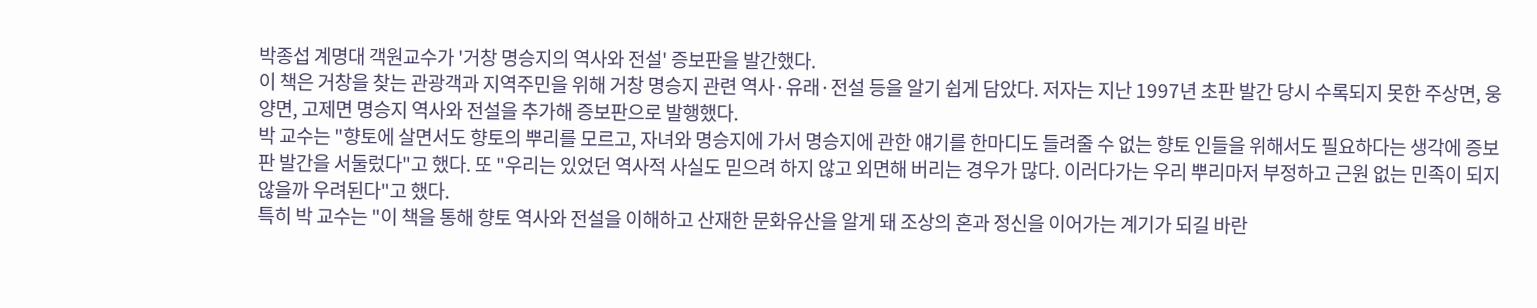박종섭 계명대 객원교수가 '거창 명승지의 역사와 전설' 증보판을 발간했다.
이 책은 거창을 찾는 관광객과 지역주민을 위해 거창 명승지 관련 역사·유래·전설 등을 알기 쉽게 담았다. 저자는 지난 1997년 초판 발간 당시 수록되지 못한 주상면, 웅양면, 고제면 명승지 역사와 전설을 추가해 증보판으로 발행했다.
박 교수는 "향토에 살면서도 향토의 뿌리를 모르고, 자녀와 명승지에 가서 명승지에 관한 얘기를 한마디도 들려줄 수 없는 향토 인들을 위해서도 필요하다는 생각에 증보판 발간을 서둘렀다"고 했다. 또 "우리는 있었던 역사적 사실도 믿으려 하지 않고 외면해 버리는 경우가 많다. 이러다가는 우리 뿌리마저 부정하고 근원 없는 민족이 되지 않을까 우려된다"고 했다.
특히 박 교수는 "이 책을 통해 향토 역사와 전설을 이해하고 산재한 문화유산을 알게 돼 조상의 혼과 정신을 이어가는 계기가 되길 바란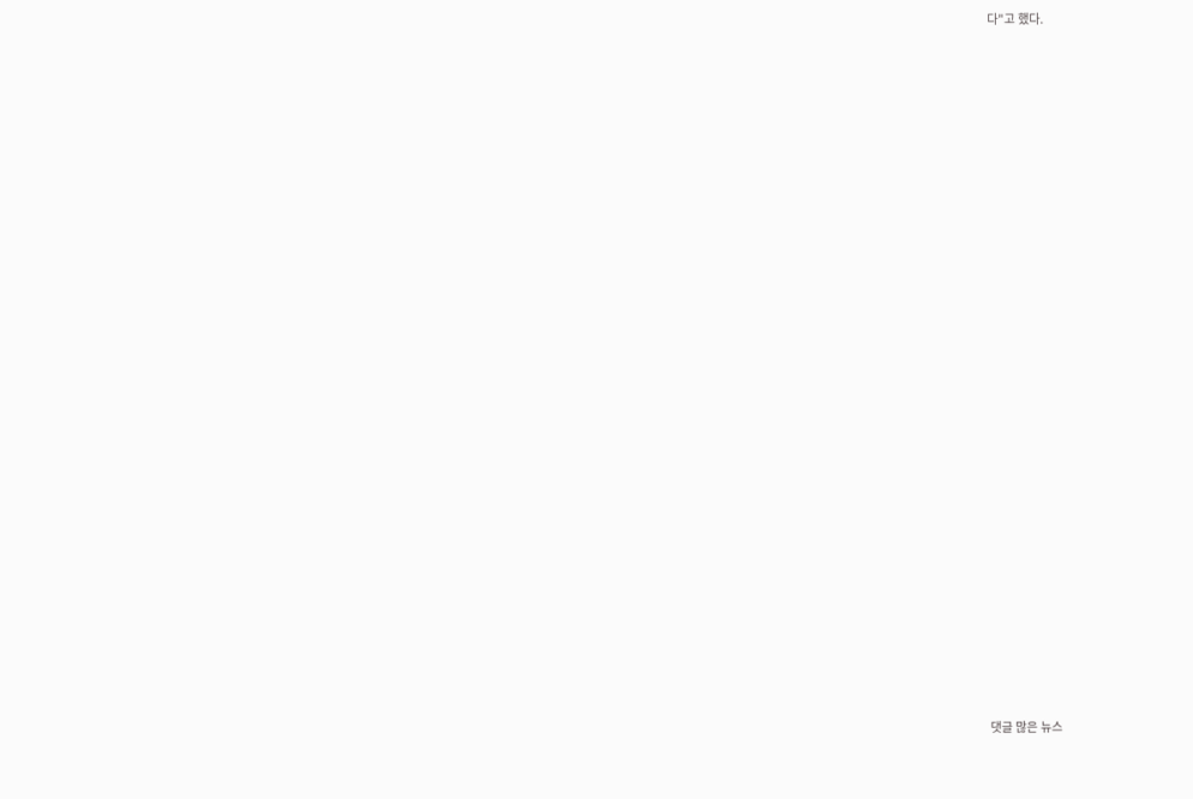다"고 했다.





























댓글 많은 뉴스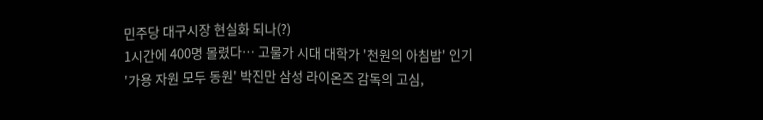민주당 대구시장 현실화 되나(?)
1시간에 400명 몰렸다… 고물가 시대 대학가 '천원의 아침밥' 인기
'가용 자원 모두 동원' 박진만 삼성 라이온즈 감독의 고심,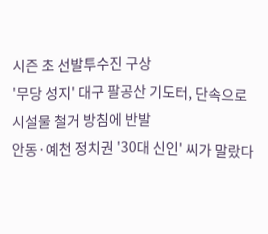시즌 초 선발투수진 구상
'무당 성지' 대구 팔공산 기도터, 단속으로 시설물 철거 방침에 반발
안동·예천 정치권 '30대 신인' 씨가 말랐다